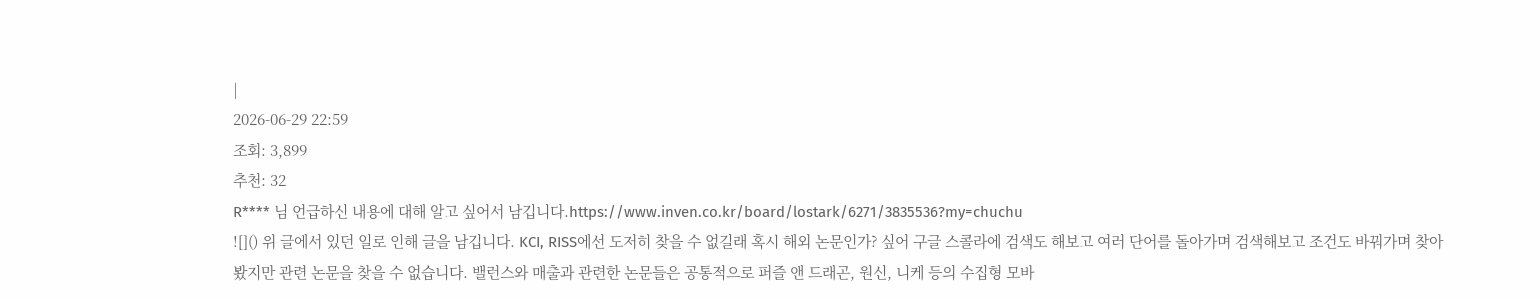|
2026-06-29 22:59
조회: 3,899
추천: 32
R**** 님 언급하신 내용에 대해 알고 싶어서 남깁니다.https://www.inven.co.kr/board/lostark/6271/3835536?my=chuchu
![]() 위 글에서 있던 일로 인해 글을 남깁니다. KCI, RISS에선 도저히 찾을 수 없길래 혹시 해외 논문인가? 싶어 구글 스콜라에 검색도 해보고 여러 단어를 돌아가며 검색해보고 조건도 바꿔가며 찾아봤지만 관련 논문을 찾을 수 없습니다. 밸런스와 매출과 관련한 논문들은 공통적으로 퍼즐 앤 드래곤, 원신, 니케 등의 수집형 모바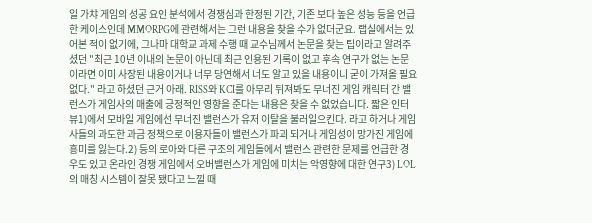일 가챠 게임의 성공 요인 분석에서 경쟁심과 한정된 기간, 기존 보다 높은 성능 등을 언급한 케이스인데 MMORPG에 관련해서는 그런 내용을 찾을 수가 없더군요. 랩실에서는 있어본 적이 없기에, 그나마 대학교 과제 수행 때 교수님께서 논문을 찾는 팁이라고 알려주셨던 "최근 10년 이내의 논문이 아닌데 최근 인용된 기록이 없고 후속 연구가 없는 논문이라면 이미 사장된 내용이거나 너무 당연해서 너도 알고 있을 내용이니 굳이 가져올 필요없다." 라고 하셨던 근거 아래. RISS와 KCI를 아무리 뒤져봐도 무너진 게임 캐릭터 간 밸런스가 게임사의 매출에 긍정적인 영향을 준다는 내용은 찾을 수 없었습니다. 짧은 인터뷰1)에서 모바일 게임에선 무너진 밸런스가 유저 이탈을 불러일으킨다. 라고 하거나 게임사들의 과도한 과금 정책으로 이용자들이 밸런스가 파괴 되거나 게임성이 망가진 게임에 흥미를 잃는다.2) 등의 로아와 다른 구조의 게임들에서 밸런스 관련한 문제를 언급한 경우도 있고 온라인 경쟁 게임에서 오버밸런스가 게임에 미치는 악영향에 대한 연구3) LOL의 매칭 시스템이 잘못 됐다고 느낄 때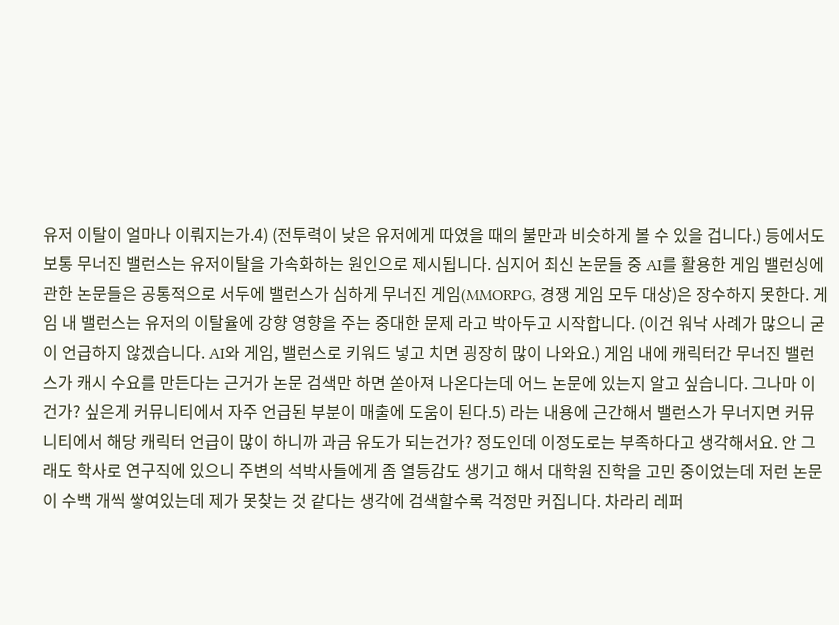유저 이탈이 얼마나 이뤄지는가.4) (전투력이 낮은 유저에게 따였을 때의 불만과 비슷하게 볼 수 있을 겁니다.) 등에서도 보통 무너진 밸런스는 유저이탈을 가속화하는 원인으로 제시됩니다. 심지어 최신 논문들 중 AI를 활용한 게임 밸런싱에 관한 논문들은 공통적으로 서두에 밸런스가 심하게 무너진 게임(MMORPG, 경쟁 게임 모두 대상)은 장수하지 못한다. 게임 내 밸런스는 유저의 이탈율에 강향 영향을 주는 중대한 문제 라고 박아두고 시작합니다. (이건 워낙 사례가 많으니 굳이 언급하지 않겠습니다. AI와 게임, 밸런스로 키워드 넣고 치면 굉장히 많이 나와요.) 게임 내에 캐릭터간 무너진 밸런스가 캐시 수요를 만든다는 근거가 논문 검색만 하면 쏟아져 나온다는데 어느 논문에 있는지 알고 싶습니다. 그나마 이건가? 싶은게 커뮤니티에서 자주 언급된 부분이 매출에 도움이 된다.5) 라는 내용에 근간해서 밸런스가 무너지면 커뮤니티에서 해당 캐릭터 언급이 많이 하니까 과금 유도가 되는건가? 정도인데 이정도로는 부족하다고 생각해서요. 안 그래도 학사로 연구직에 있으니 주변의 석박사들에게 좀 열등감도 생기고 해서 대학원 진학을 고민 중이었는데 저런 논문이 수백 개씩 쌓여있는데 제가 못찾는 것 같다는 생각에 검색할수록 걱정만 커집니다. 차라리 레퍼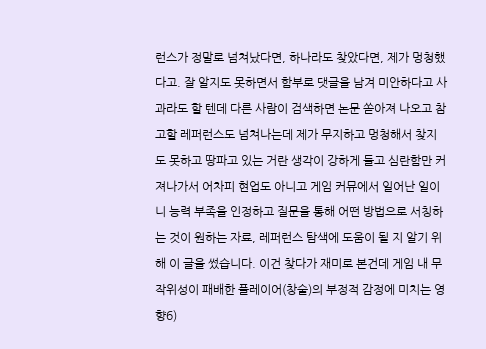런스가 정말로 넘쳐났다면, 하나라도 찾았다면, 제가 멍청했다고. 잘 알지도 못하면서 함부로 댓글을 남겨 미안하다고 사과라도 할 텐데 다른 사람이 검색하면 논문 쏟아져 나오고 참고할 레퍼런스도 넘쳐나는데 제가 무지하고 멍청해서 찾지도 못하고 땅파고 있는 거란 생각이 강하게 들고 심란함만 커져나가서 어차피 현업도 아니고 게임 커뮤에서 일어난 일이니 능력 부족을 인정하고 질문을 통해 어떤 방법으로 서칭하는 것이 원하는 자료, 레퍼런스 탐색에 도움이 될 지 알기 위해 이 글을 썼습니다. 이건 찾다가 재미로 본건데 게임 내 무작위성이 패배한 플레이어(창술)의 부정적 감정에 미치는 영향6)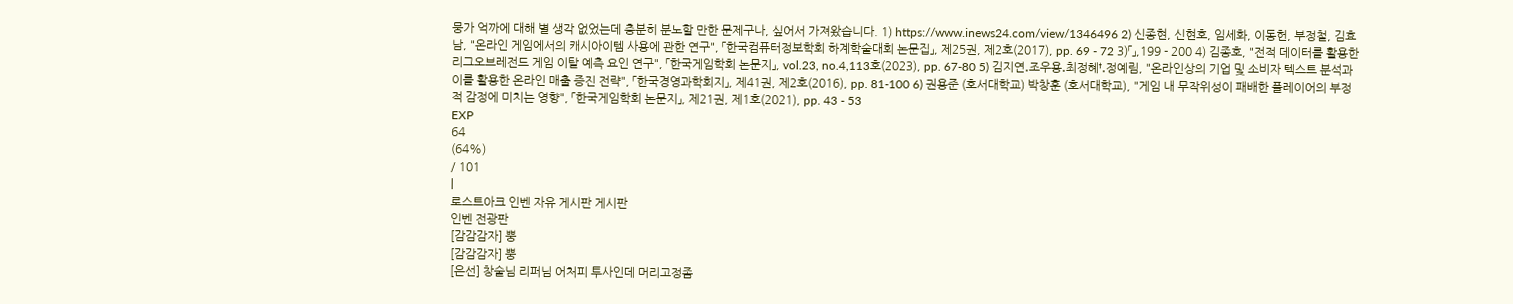뭉가 억까에 대해 별 생각 없었는데 충분히 분노할 만한 문제구나, 싶어서 가져왔습니다. 1) https://www.inews24.com/view/1346496 2) 신종현, 신현호, 임세화, 이동헌, 부정철, 김효남, "온라인 게임에서의 캐시아이템 사용에 관한 연구", 「한국컴퓨터정보학회 하계학술대회 논문집」, 제25권, 제2호(2017), pp. 69 - 72 3)「」,199 - 200 4) 김종호, "전적 데이터를 활용한 리그오브레전드 게임 이탈 예측 요인 연구", 「한국게임학회 논문지」, vol.23, no.4,113호(2023), pp. 67-80 5) 김지연․조우용․최정혜†․정예림, "온라인상의 기업 및 소비자 텍스트 분석과 이를 활용한 온라인 매출 증진 전략", 「한국경영과학회지」, 제41권, 제2호(2016), pp. 81-100 6) 권용준 (호서대학교) 박창훈 (호서대학교), "게임 내 무작위성이 패배한 플레이어의 부정적 감정에 미치는 영향", 「한국게임학회 논문지」, 제21권, 제1호(2021), pp. 43 - 53
EXP
64
(64%)
/ 101
|
로스트아크 인벤 자유 게시판 게시판
인벤 전광판
[감감감자] 뿡
[감감감자] 뿡
[은선] 창술님 리퍼님 어처피 투사인데 머리고정좀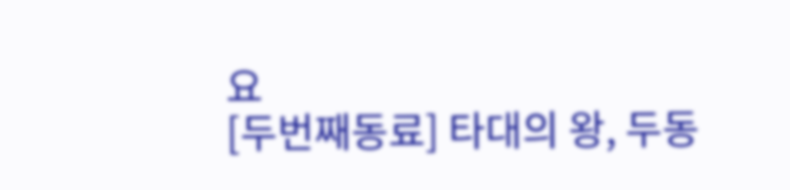요
[두번째동료] 타대의 왕, 두동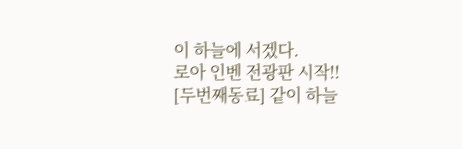이 하늘에 서겠다.
로아 인벤 전광판 시작!!
[두번째동료] 같이 하늘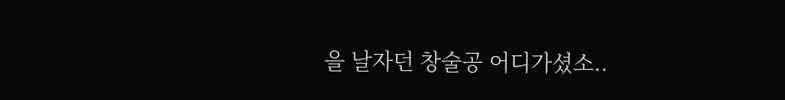을 날자던 창술공 어디가셨소..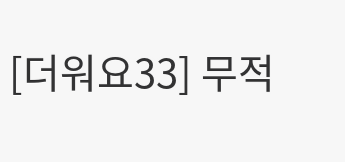[더워요33] 무적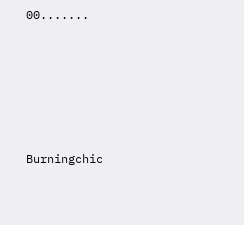00.......





Burningchic